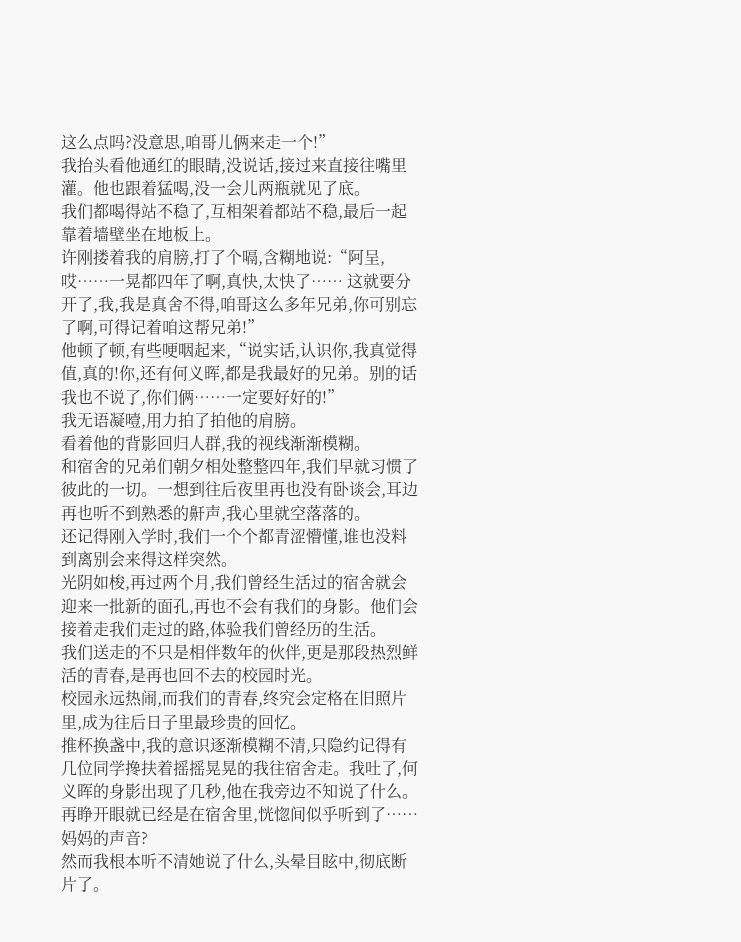这么点吗?没意思,咱哥儿俩来走一个!”
我抬头看他通红的眼睛,没说话,接过来直接往嘴里灌。他也跟着猛喝,没一会儿两瓶就见了底。
我们都喝得站不稳了,互相架着都站不稳,最后一起靠着墙壁坐在地板上。
许刚搂着我的肩膀,打了个嗝,含糊地说:“阿呈,哎……一晃都四年了啊,真快,太快了…… 这就要分开了,我,我是真舍不得,咱哥这么多年兄弟,你可别忘了啊,可得记着咱这帮兄弟!”
他顿了顿,有些哽咽起来,“说实话,认识你,我真觉得值,真的!你,还有何义晖,都是我最好的兄弟。别的话我也不说了,你们俩……一定要好好的!”
我无语凝噎,用力拍了拍他的肩膀。
看着他的背影回归人群,我的视线渐渐模糊。
和宿舍的兄弟们朝夕相处整整四年,我们早就习惯了彼此的一切。一想到往后夜里再也没有卧谈会,耳边再也听不到熟悉的鼾声,我心里就空落落的。
还记得刚入学时,我们一个个都青涩懵懂,谁也没料到离别会来得这样突然。
光阴如梭,再过两个月,我们曾经生活过的宿舍就会迎来一批新的面孔,再也不会有我们的身影。他们会接着走我们走过的路,体验我们曾经历的生活。
我们送走的不只是相伴数年的伙伴,更是那段热烈鲜活的青春,是再也回不去的校园时光。
校园永远热闹,而我们的青春,终究会定格在旧照片里,成为往后日子里最珍贵的回忆。
推杯换盏中,我的意识逐渐模糊不清,只隐约记得有几位同学搀扶着摇摇晃晃的我往宿舍走。我吐了,何义晖的身影出现了几秒,他在我旁边不知说了什么。
再睁开眼就已经是在宿舍里,恍惚间似乎听到了……妈妈的声音?
然而我根本听不清她说了什么,头晕目眩中,彻底断片了。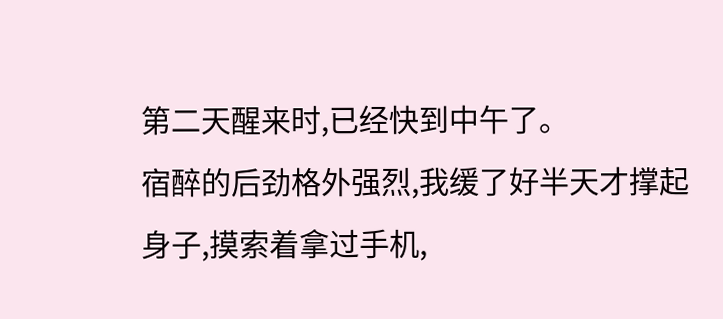第二天醒来时,已经快到中午了。
宿醉的后劲格外强烈,我缓了好半天才撑起身子,摸索着拿过手机,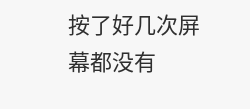按了好几次屏幕都没有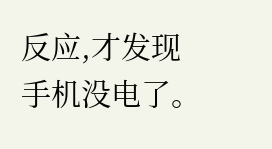反应,才发现手机没电了。